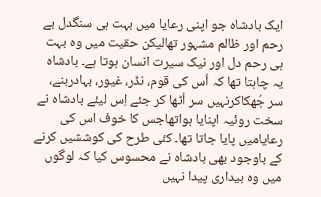ایک بادشاہ جو اپنی رعایا میں بہت ہی سنگدل بے رحم اور ظالم مشہور تھالیکن حقیت میں وہ بہت ہی رحم دل اور نیک سیرت انسان ہوتا ہے۔ بادشاہ یہ چاہتا تھا کہ اُس کی قوم، نڈر، غیور، بہادربنے، سر جُھکاکرنہیں سر اُٹھا کر جئے اِس لیئے بادشاہ نے سخت روئیہ اپنایا ہواتھاجس کا خوف اس کی رعایامیں پایا جاتا تھا۔ کئی طرح کی کوششیں کرنے کے باوجود بھی بادشاہ نے محسوس کیا کہ لوگوں میں وہ بیداری پیدا نہیں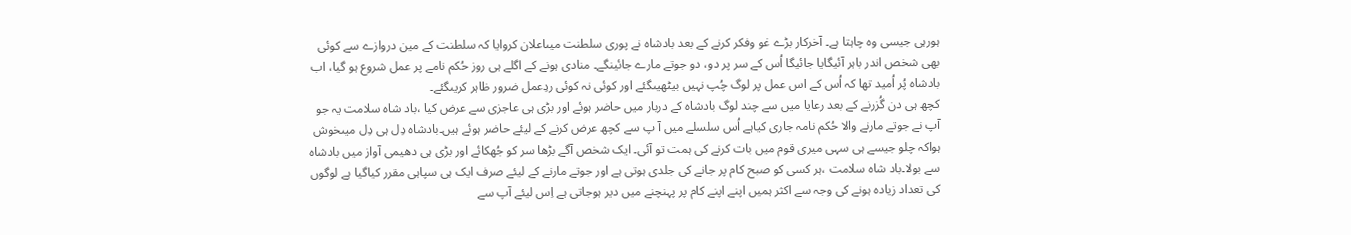ہورہی جیسی وہ چاہتا ہے۔ آخرکار بڑے غو وفکر کرنے کے بعد بادشاہ نے پوری سلطنت میںاعلان کروایا کہ سلطنت کے مین دروازے سے کوئی بھی شخص اندر باہر آئیگایا جائیگا اُس کے سر پر دو، دو جوتے مارے جائینگے۔ منادی ہونے کے اگلے ہی روز حُکم نامے پر عمل شروع ہو گیا، اب بادشاہ پُر اُمید تھا کہ اُس کے اس عمل پر لوگ چُپ نہیں بیٹھیںگئے اور کوئی نہ کوئی ردِعمل ضرور ظاہر کریںگئے۔
کچھ ہی دن گُزرنے کے بعد رعایا میں سے چند لوگ بادشاہ کے دربار میں حاضر ہوئے اور بڑی ہی عاجزی سے عرض کیا ،باد شاہ سلامت یہ جو آپ نے جوتے مارنے والا حُکم نامہ جاری کیاہے اُس سلسلے میں آ پ سے کچھ عرض کرنے کے لیئے حاضر ہوئے ہیں۔بادشاہ دِل ہی دِل میںخوش ہواکہ چلو جیسے ہی سہی میری قوم میں بات کرنے کی ہمت تو آئی۔ ایک شخص آگے بڑھا سر کو جُھکائے اور بڑی ہی دھیمی آواز میں بادشاہ سے بولا۔باد شاہ سلامت ،ہر کسی کو صبح کام پر جانے کی جلدی ہوتی ہے اور جوتے مارنے کے لیئے صرف ایک ہی سپاہی مقرر کیاگیا ہے لوگوں کی تعداد زیادہ ہونے کی وجہ سے اکثر ہمیں اپنے اپنے کام پر پہنچنے میں دیر ہوجاتی ہے اِس لیئے آپ سے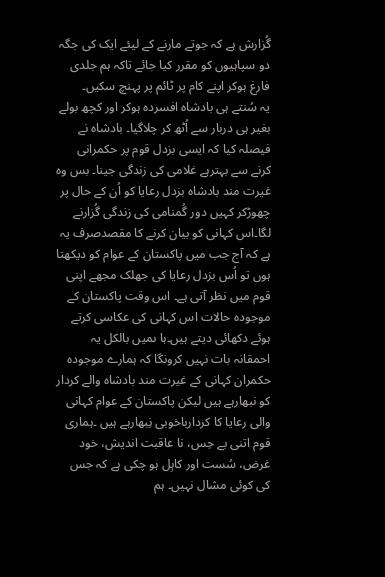گُزارش ہے کہ جوتے مارنے کے لیئے ایک کی جگہ دو سپاہیوں کو مقرر کیا جائے تاکہ ہم جلدی فارغ ہوکر اپنے کام پر ٹائم پر پہنچ سکیں۔
یہ سُنتے ہی بادشاہ افسردہ ہوکر اور کچھ بولے بغیر ہی دربار سے اُٹھ کر چلاگیا۔ بادشاہ نے فیصلہ کیا کہ ایسی بزدل قوم پر حکمرانی کرنے سے بہترہے غلامی کی زندگی جینا۔ بس وہ غیرت مند بادشاہ بزدل رعایا کو اُن کے حال پر چھوڑکر کہیں دور گُمنامی کی زندگی گُزارنے لگا۔اس کہانی کو بیان کرنے کا مقصدصرف یہ ہے کہ آج جب میں پاکستان کے عوام کو دیکھتا ہوں تو اُس بزدل رعایا کی جھلک مجھے اپنی قوم میں نظر آتی ہے۔ اس وقت پاکستان کے موجودہ حالات اس کہانی کی عکاسی کرتے ہوئے دکھائی دیتے ہیں۔ہا ںمیں بالکل یہ احمقانہ بات نہیں کرونگا کہ ہمارے موجودہ حکمران کہانی کے غیرت مند بادشاہ والے کردار کو نبھارہے ہیں لیکن پاکستان کے عوام کہانی والی رعایا کا کردارباخوبی نِبھارہے ہیں ۔ہماری قوم اتنی بے حِس، نا عاقبت اندیش، خود غرض، سُست اور کاہِل ہو چکی ہے کہ جس کی کوئی مشال نہیں۔ ہم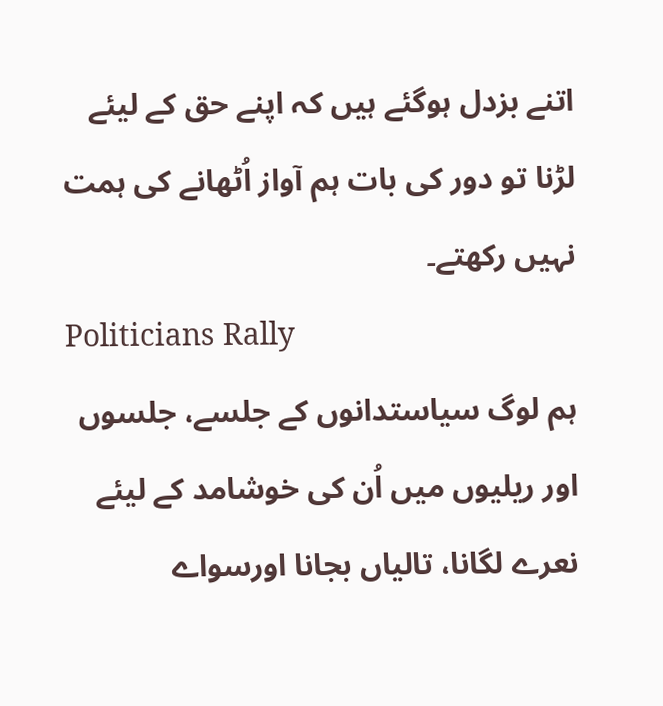اتنے بزدل ہوگئے ہیں کہ اپنے حق کے لیئے لڑنا تو دور کی بات ہم آواز اُٹھانے کی ہمت نہیں رکھتے۔
Politicians Rally
ہم لوگ سیاستدانوں کے جلسے، جلسوں اور ریلیوں میں اُن کی خوشامد کے لیئے نعرے لگانا، تالیاں بجانا اورسواے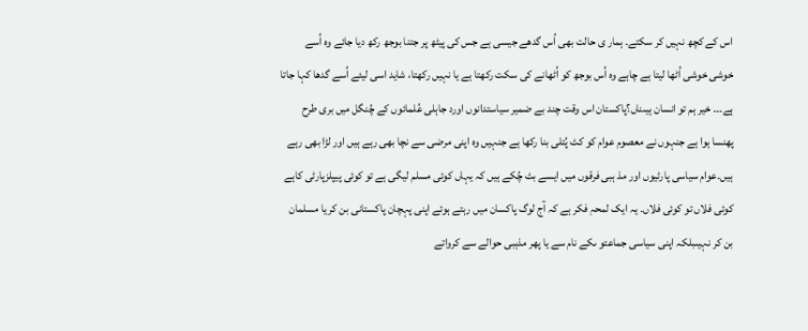اس کے کچھ نہیں کر سکتے۔ ہمار ی حالت بھی اُس گدھے جیسی ہے جس کی پیٹھ پر جتنا بوجھ رکھ دیا جائے وہ اُسے خوشی خوشی اُٹھا لیتا ہے چاہے وہ اُس بوجھ کو اُٹھانے کی سکت رکھتا ہے یا نہیں رکھتا، شاید اسی لیئے اُسے گدھا کہا جاتا ہے۔۔۔ خیر ہم تو انسان ہیںناں؟پاکستان اس وقت چند بے ضمیر سیاستدانوں اورد جاہلی عُلمائوں کے چُنگل میں بری طرح پھنسا ہوا ہے جنہوں نے معصوم عوام کو کٹ پُتلی بنا رکھا ہے جنہیں وہ اپنی مرضی سے نچا بھی رہے ہیں اور لڑا بھی رہے ہیں۔عوام سیاسی پارٹیوں اور مذ ہبی فرقوں میں ایسے بٹ چُکے ہیں کہ یہاں کوئی مسلم لیگی ہے تو کوئی پیپلزپارٹی کاہے کوئی فلاں تو کوئی فلاں۔ یہ ایک لمحہِ فکر ہے کہ آج لوگ پاکسان میں رہتے ہوئے اپنی پہچان پاکستانی بن کر یا مسلمان بن کر نہیںبلکہ اپنی سیاسی جماعتو ںکے نام سے یا پھر مذہبی حوالے سے کرواتے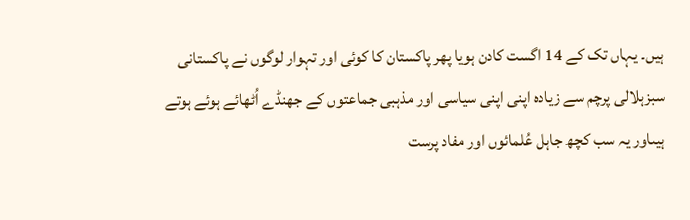ہیں۔ یہاں تک کے 14 اگست کادن ہویا پھر پاکستان کا کوئی اور تہوار لوگوں نے پاکستانی سبزہلالی پرچم سے زیادہ اپنی اپنی سیاسی اور مذہبی جماعتوں کے جھنڈے اُٹھائے ہوئے ہوتے ہیںاور یہ سب کچھ جاہل عُلمائوں اور مفاد پرست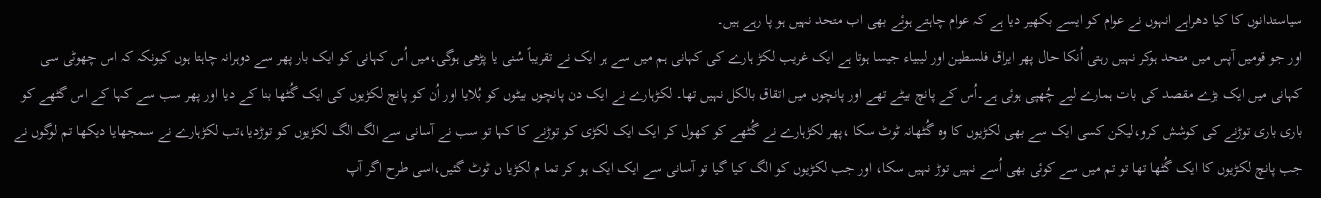سیاستدانوں کا کیا دھراہے انہوں نے عوام کو ایسے بکھیر دیا ہے کہ عوام چاہتے ہوئے بھی اب متحد نہیں ہو پا رہے ہیں۔
اور جو قومیں آپس میں متحد ہوکر نہیں رہتی اُنکا حال پھر ایراق فلسطین اور لیبیاء جیسا ہوتا ہے ایک غریب لکڑ ہارے کی کہانی ہم میں سے ہر ایک نے تقریباً سُنی یا پڑھی ہوگی،میں اُس کہانی کو ایک بار پھر سے دوہرانہ چاہتا ہوں کیونکہ کہ اس چھوٹی سی کہانی میں ایک بڑے مقصد کی بات ہمارے لیے چُھپی ہوئی ہے۔اُس کے پانچ بیٹے تھے اور پانچوں میں اتقاق بالکل نہیں تھا۔ لکڑہارے نے ایک دن پانچوں بیٹوں کو بُلایا اور اُن کو پانچ لکڑیوں کی ایک گُٹھا بنا کے دیا اور پھر سب سے کہا کے اس گٹھے کو باری باری توڑنے کی کوشش کرو،لیکن کسی ایک سے بھی لکڑیوں کا وہ گُٹھانہ ٹوٹ سکا ،پھر لکڑہارے نے گُٹھے کو کھول کر ایک ایک لکڑی کو توڑنے کا کہا تو سب نے آسانی سے الگ الگ لکڑیوں کو توڑدیا،تب لکڑہارے نے سمجھایا دیکھا تم لوگوں نے جب پانچ لکڑیوں کا ایک گُٹھا تھا تو تم میں سے کوئی بھی اُسے نہیں توڑ نہیں سکا، اور جب لکڑیوں کو الگ کیا گیا تو آسانی سے ایک ایک ہو کر تما م لکڑیا ں ٹوٹ گئیں،اسی طرح اگر آپ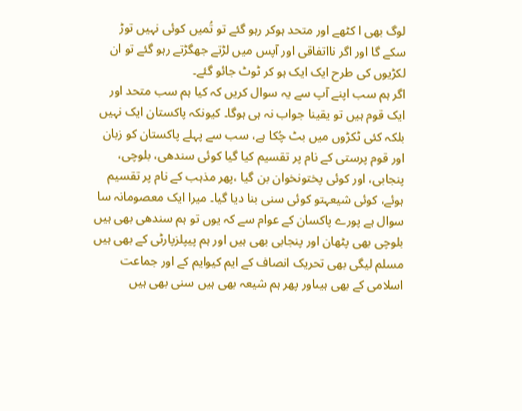لوگ بھی ا کٹھے اور متحد ہوکر رہو گئے تو تُمیں کوئی نہیں توڑ سکے گا اور اگر نااتفاقی اور آپس میں لڑتے جھگڑتے رہو گئے تو ان لکڑیوں کی طرح ایک ایک ہو کر ٹوٹ جائو گئے۔
اگر ہم سب اپنے آپ سے یہ سوال کریں کہ کیا ہم سب متحد اور ایک قوم ہیں تو یقینا جواب نہ ہی ہوگا۔ کیونکہ پاکستان ایک نہیں بلکہ کئی ٹکڑوں میں بٹ چُکا ہے، سب سے پہلے پاکستان کو زبان اور قوم پرستی کے نام پر تقسیم کیا گیا کوئی سندھی، بلوچی، پنجابی، اور کوئی پختونخوان بن گیا ،پھر مذہب کے نام پر تقسیم ہوئے، کوئی شیعہتو کوئی سنی بنا دیا گیا۔ میرا ایک معصومانہ سا سوال ہے پورے پاکسان کے عوام سے کہ یوں تو ہم سندھی بھی ہیں بلوچی بھی پٹھان اور پنجابی بھی ہیں اور ہم پیپلزپارٹی کے بھی ہیں مسلم لیگی بھی تحریک انصاف کے ایم کیوایم کے اور جماعت اسلامی کے بھی ہیںاور پھر ہم شیعہ بھی ہیں سنی بھی ہیں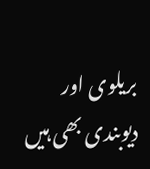بریلوی اور دیوبندی بھی ہیں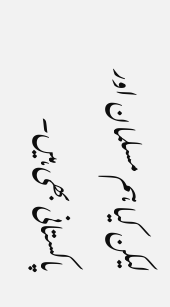لیکن کیا ہم مسلمان اور پاکستانی بھی ہیں۔